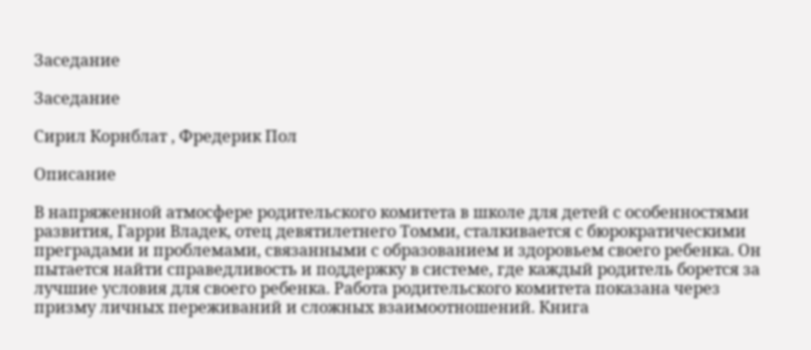Заседание

Заседание

Сирил Корнблат , Фредерик Пол

Описание

В напряженной атмосфере родительского комитета в школе для детей с особенностями развития, Гарри Владек, отец девятилетнего Томми, сталкивается с бюрократическими преградами и проблемами, связанными с образованием и здоровьем своего ребенка. Он пытается найти справедливость и поддержку в системе, где каждый родитель борется за лучшие условия для своего ребенка. Работа родительского комитета показана через призму личных переживаний и сложных взаимоотношений. Книга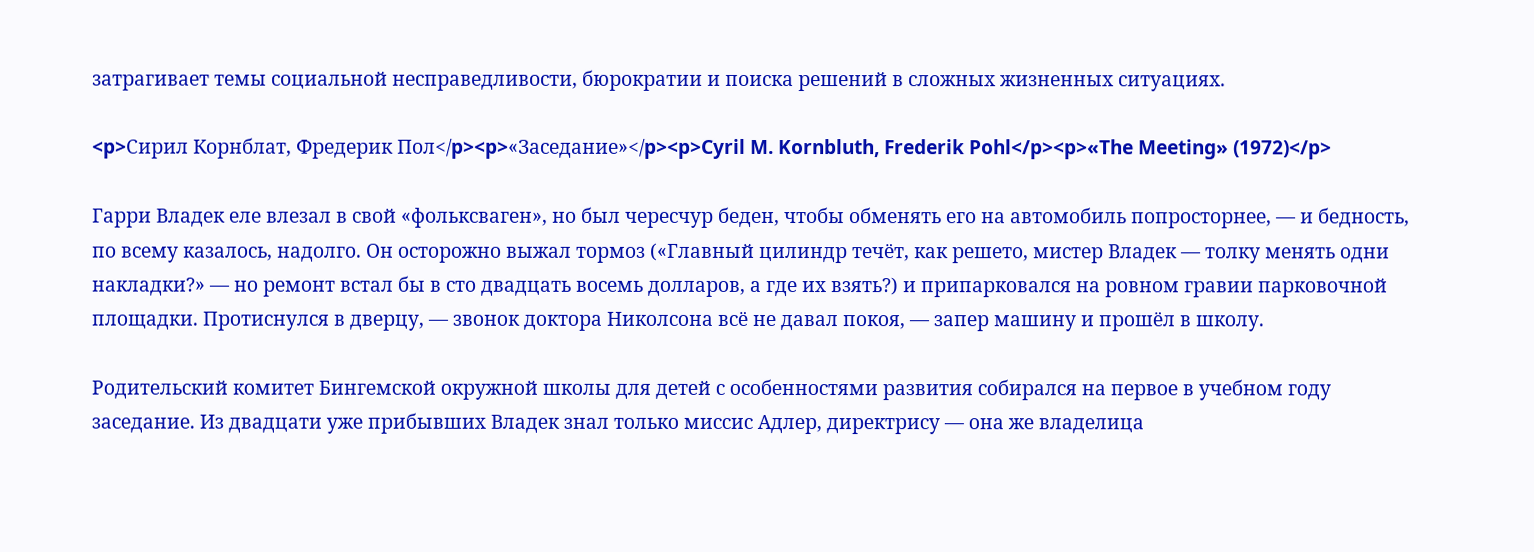затрагивает темы социальной несправедливости, бюрократии и поиска решений в сложных жизненных ситуациях.

<p>Сирил Корнблат, Фредерик Пол</p><p>«Заседание»</p><p>Cyril M. Kornbluth, Frederik Pohl</p><p>«The Meeting» (1972)</p>

Гарри Владек еле влезал в свой «фольксваген», но был чересчур беден, чтобы обменять его на автомобиль попросторнее, — и бедность, по всему казалось, надолго. Он осторожно выжал тормоз («Главный цилиндр течёт, как решето, мистер Владек — толку менять одни накладки?» — но ремонт встал бы в сто двадцать восемь долларов, а где их взять?) и припарковался на ровном гравии парковочной площадки. Протиснулся в дверцу, — звонок доктора Николсона всё не давал покоя, — запер машину и прошёл в школу.

Родительский комитет Бингемской окружной школы для детей с особенностями развития собирался на первое в учебном году заседание. Из двадцати уже прибывших Владек знал только миссис Адлер, директрису — она же владелица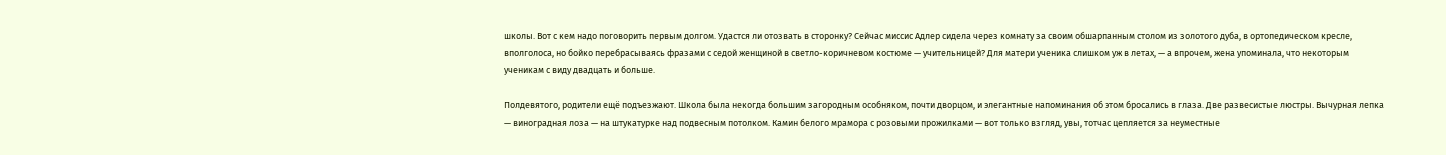школы. Вот с кем надо поговорить первым долгом. Удастся ли отозвать в сторонку? Сейчас миссис Адлер сидела через комнату за своим обшарпанным столом из золотого дуба, в ортопедическом кресле, вполголоса, но бойко перебрасываясь фразами с седой женщиной в светло-коричневом костюме — учительницей? Для матери ученика слишком уж в летах, — а впрочем, жена упоминала, что некоторым ученикам с виду двадцать и больше.

Полдевятого, родители ещё подъезжают. Школа была некогда большим загородным особняком, почти дворцом, и элегантные напоминания об этом бросались в глаза. Две развесистые люстры. Вычурная лепка — виноградная лоза — на штукатурке над подвесным потолком. Камин белого мрамора с розовыми прожилками — вот только взгляд, увы, тотчас цепляется за неуместные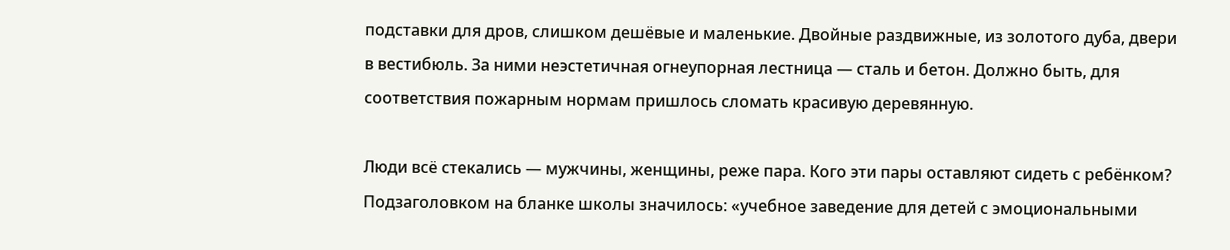подставки для дров, слишком дешёвые и маленькие. Двойные раздвижные, из золотого дуба, двери в вестибюль. За ними неэстетичная огнеупорная лестница — сталь и бетон. Должно быть, для соответствия пожарным нормам пришлось сломать красивую деревянную.

Люди всё стекались — мужчины, женщины, реже пара. Кого эти пары оставляют сидеть с ребёнком? Подзаголовком на бланке школы значилось: «учебное заведение для детей с эмоциональными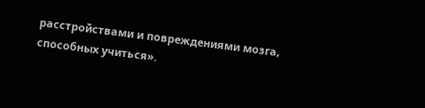расстройствами и повреждениями мозга, способных учиться».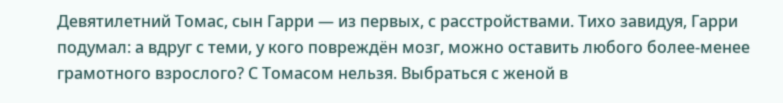Девятилетний Томас, сын Гарри — из первых, с расстройствами. Тихо завидуя, Гарри подумал: а вдруг с теми, у кого повреждён мозг, можно оставить любого более-менее грамотного взрослого? С Томасом нельзя. Выбраться с женой в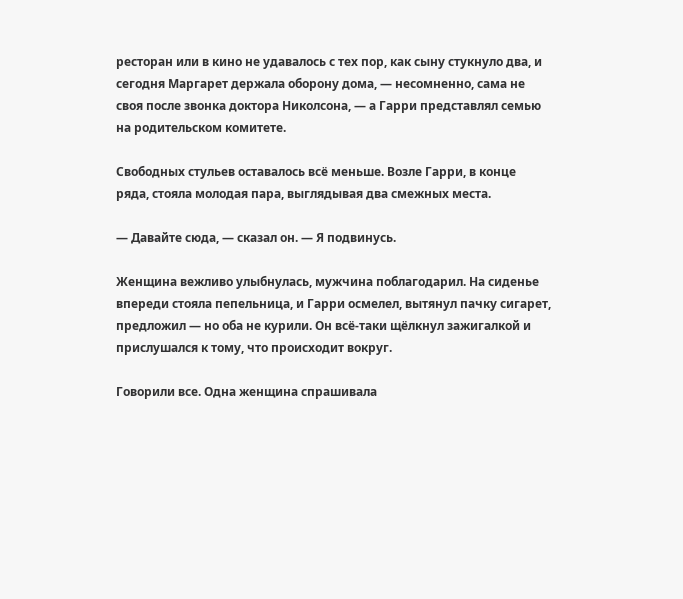ресторан или в кино не удавалось с тех пор, как сыну стукнуло два, и сегодня Маргарет держала оборону дома, — несомненно, сама не своя после звонка доктора Николсона, — а Гарри представлял семью на родительском комитете.

Свободных стульев оставалось всё меньше. Возле Гарри, в конце ряда, стояла молодая пара, выглядывая два смежных места.

— Давайте сюда, — сказал он. — Я подвинусь.

Женщина вежливо улыбнулась, мужчина поблагодарил. На сиденье впереди стояла пепельница, и Гарри осмелел, вытянул пачку сигарет, предложил — но оба не курили. Он всё-таки щёлкнул зажигалкой и прислушался к тому, что происходит вокруг.

Говорили все. Одна женщина спрашивала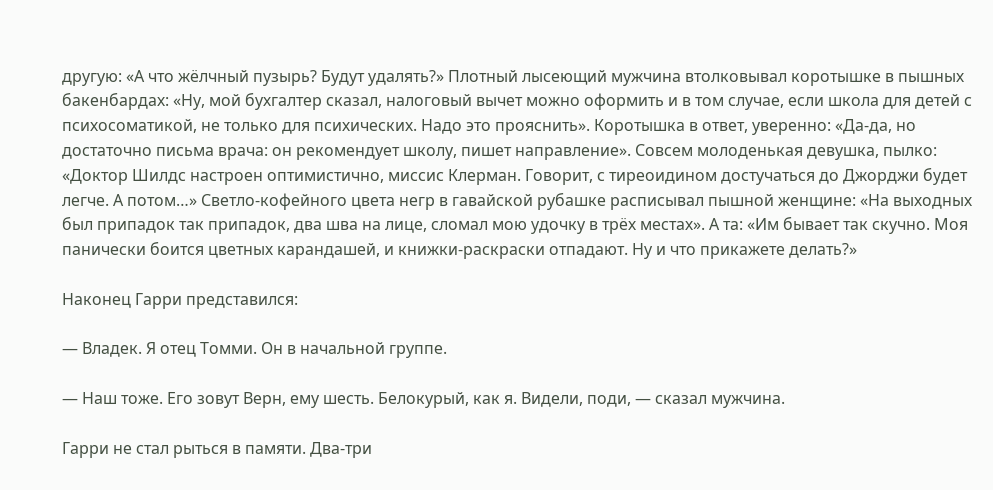другую: «А что жёлчный пузырь? Будут удалять?» Плотный лысеющий мужчина втолковывал коротышке в пышных бакенбардах: «Ну, мой бухгалтер сказал, налоговый вычет можно оформить и в том случае, если школа для детей с психосоматикой, не только для психических. Надо это прояснить». Коротышка в ответ, уверенно: «Да-да, но достаточно письма врача: он рекомендует школу, пишет направление». Совсем молоденькая девушка, пылко: «Доктор Шилдс настроен оптимистично, миссис Клерман. Говорит, с тиреоидином достучаться до Джорджи будет легче. А потом…» Светло-кофейного цвета негр в гавайской рубашке расписывал пышной женщине: «На выходных был припадок так припадок, два шва на лице, сломал мою удочку в трёх местах». А та: «Им бывает так скучно. Моя панически боится цветных карандашей, и книжки-раскраски отпадают. Ну и что прикажете делать?»

Наконец Гарри представился:

— Владек. Я отец Томми. Он в начальной группе.

— Наш тоже. Его зовут Верн, ему шесть. Белокурый, как я. Видели, поди, — сказал мужчина.

Гарри не стал рыться в памяти. Два-три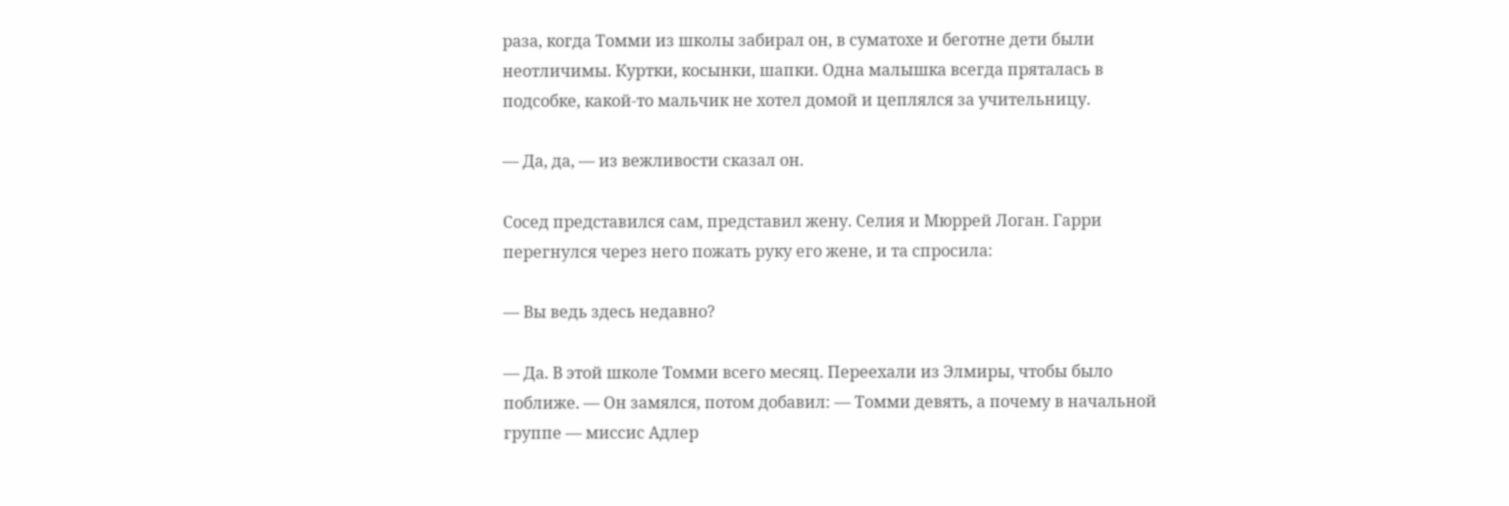раза, когда Томми из школы забирал он, в суматохе и беготне дети были неотличимы. Куртки, косынки, шапки. Одна малышка всегда пряталась в подсобке, какой-то мальчик не хотел домой и цеплялся за учительницу.

— Да, да, — из вежливости сказал он.

Сосед представился сам, представил жену. Селия и Мюррей Логан. Гарри перегнулся через него пожать руку его жене, и та спросила:

— Вы ведь здесь недавно?

— Да. В этой школе Томми всего месяц. Переехали из Элмиры, чтобы было поближе. — Он замялся, потом добавил: — Томми девять, а почему в начальной группе — миссис Адлер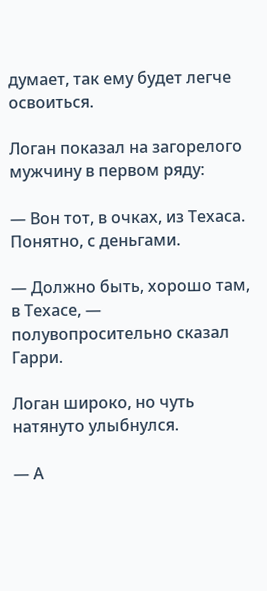думает, так ему будет легче освоиться.

Логан показал на загорелого мужчину в первом ряду:

— Вон тот, в очках, из Техаса. Понятно, с деньгами.

— Должно быть, хорошо там, в Техасе, — полувопросительно сказал Гарри.

Логан широко, но чуть натянуто улыбнулся.

— А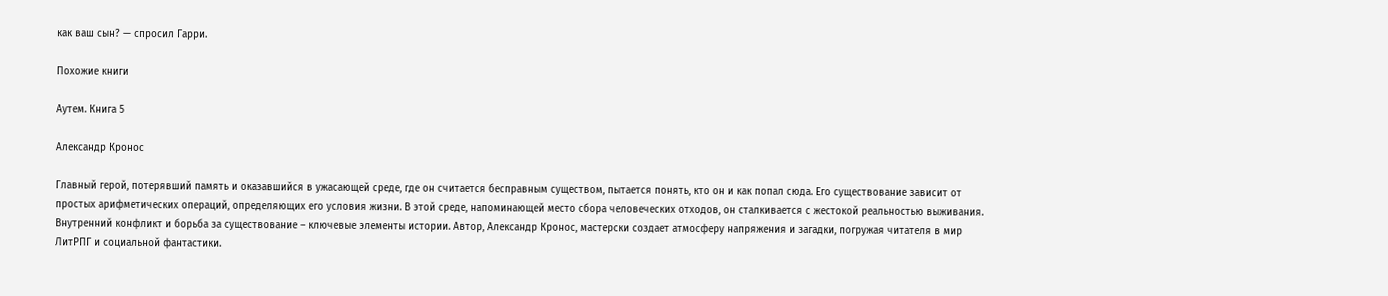как ваш сын? — спросил Гарри.

Похожие книги

Аутем. Книга 5

Александр Кронос

Главный герой, потерявший память и оказавшийся в ужасающей среде, где он считается бесправным существом, пытается понять, кто он и как попал сюда. Его существование зависит от простых арифметических операций, определяющих его условия жизни. В этой среде, напоминающей место сбора человеческих отходов, он сталкивается с жестокой реальностью выживания. Внутренний конфликт и борьба за существование – ключевые элементы истории. Автор, Александр Кронос, мастерски создает атмосферу напряжения и загадки, погружая читателя в мир ЛитРПГ и социальной фантастики.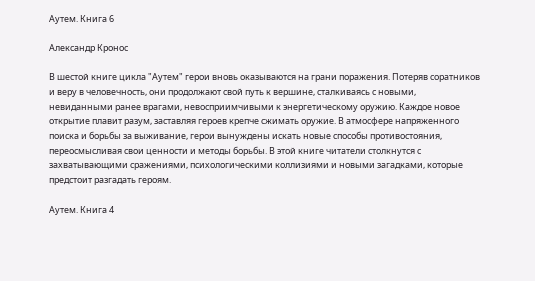Аутем. Книга 6

Александр Кронос

В шестой книге цикла "Аутем" герои вновь оказываются на грани поражения. Потеряв соратников и веру в человечность, они продолжают свой путь к вершине, сталкиваясь с новыми, невиданными ранее врагами, невосприимчивыми к энергетическому оружию. Каждое новое открытие плавит разум, заставляя героев крепче сжимать оружие. В атмосфере напряженного поиска и борьбы за выживание, герои вынуждены искать новые способы противостояния, переосмысливая свои ценности и методы борьбы. В этой книге читатели столкнутся с захватывающими сражениями, психологическими коллизиями и новыми загадками, которые предстоит разгадать героям.

Аутем. Книга 4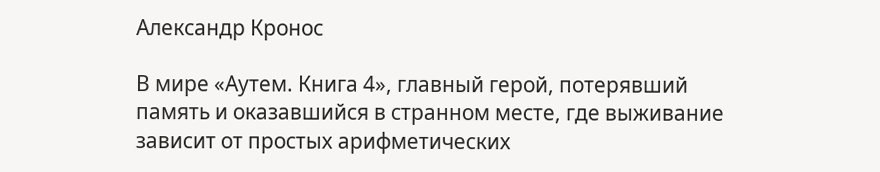Александр Кронос

В мире «Аутем. Книга 4», главный герой, потерявший память и оказавшийся в странном месте, где выживание зависит от простых арифметических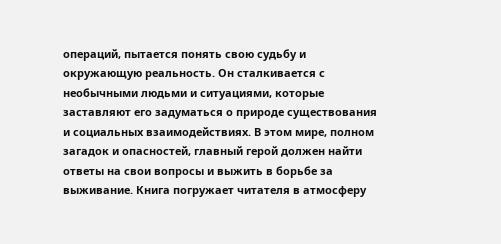операций, пытается понять свою судьбу и окружающую реальность. Он сталкивается с необычными людьми и ситуациями, которые заставляют его задуматься о природе существования и социальных взаимодействиях. В этом мире, полном загадок и опасностей, главный герой должен найти ответы на свои вопросы и выжить в борьбе за выживание. Книга погружает читателя в атмосферу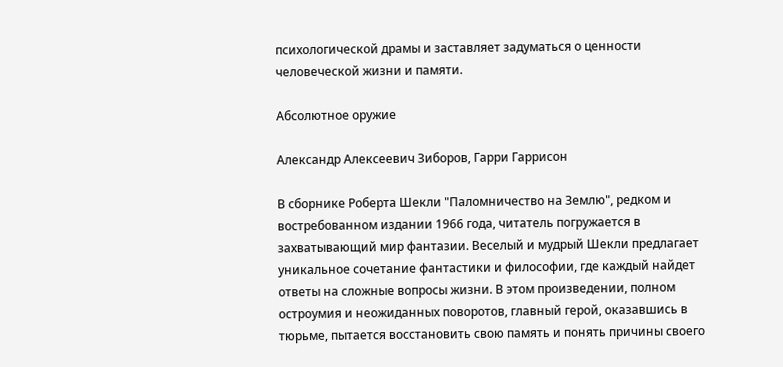психологической драмы и заставляет задуматься о ценности человеческой жизни и памяти.

Абсолютное оружие

Александр Алексеевич Зиборов, Гарри Гаррисон

В сборнике Роберта Шекли "Паломничество на Землю", редком и востребованном издании 1966 года, читатель погружается в захватывающий мир фантазии. Веселый и мудрый Шекли предлагает уникальное сочетание фантастики и философии, где каждый найдет ответы на сложные вопросы жизни. В этом произведении, полном остроумия и неожиданных поворотов, главный герой, оказавшись в тюрьме, пытается восстановить свою память и понять причины своего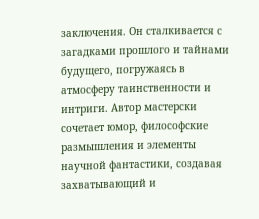заключения. Он сталкивается с загадками прошлого и тайнами будущего, погружаясь в атмосферу таинственности и интриги. Автор мастерски сочетает юмор, философские размышления и элементы научной фантастики, создавая захватывающий и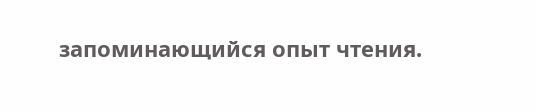запоминающийся опыт чтения.